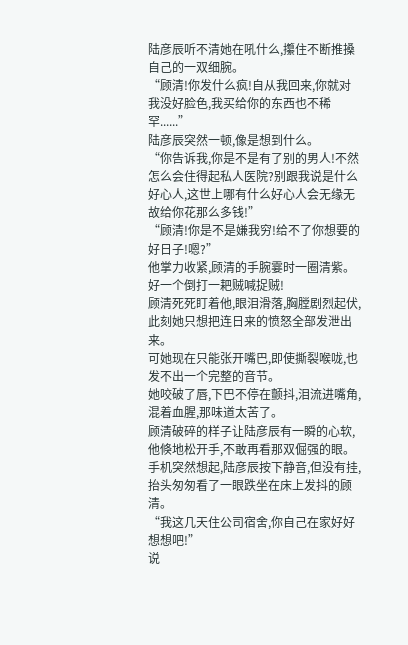陆彦辰听不清她在吼什么,攥住不断推搡自己的一双细腕。
“顾清!你发什么疯!自从我回来,你就对我没好脸色,我买给你的东西也不稀罕......”
陆彦辰突然一顿,像是想到什么。
“你告诉我,你是不是有了别的男人!不然怎么会住得起私人医院?别跟我说是什么好心人,这世上哪有什么好心人会无缘无故给你花那么多钱!”
“顾清!你是不是嫌我穷!给不了你想要的好日子!嗯?”
他掌力收紧,顾清的手腕霎时一圈清紫。
好一个倒打一耙贼喊捉贼!
顾清死死盯着他,眼泪滑落,胸膛剧烈起伏,此刻她只想把连日来的愤怒全部发泄出来。
可她现在只能张开嘴巴,即使撕裂喉咙,也发不出一个完整的音节。
她咬破了唇,下巴不停在颤抖,泪流进嘴角,混着血腥,那味道太苦了。
顾清破碎的样子让陆彦辰有一瞬的心软,他倏地松开手,不敢再看那双倔强的眼。
手机突然想起,陆彦辰按下静音,但没有挂,抬头匆匆看了一眼跌坐在床上发抖的顾清。
“我这几天住公司宿舍,你自己在家好好想想吧!”
说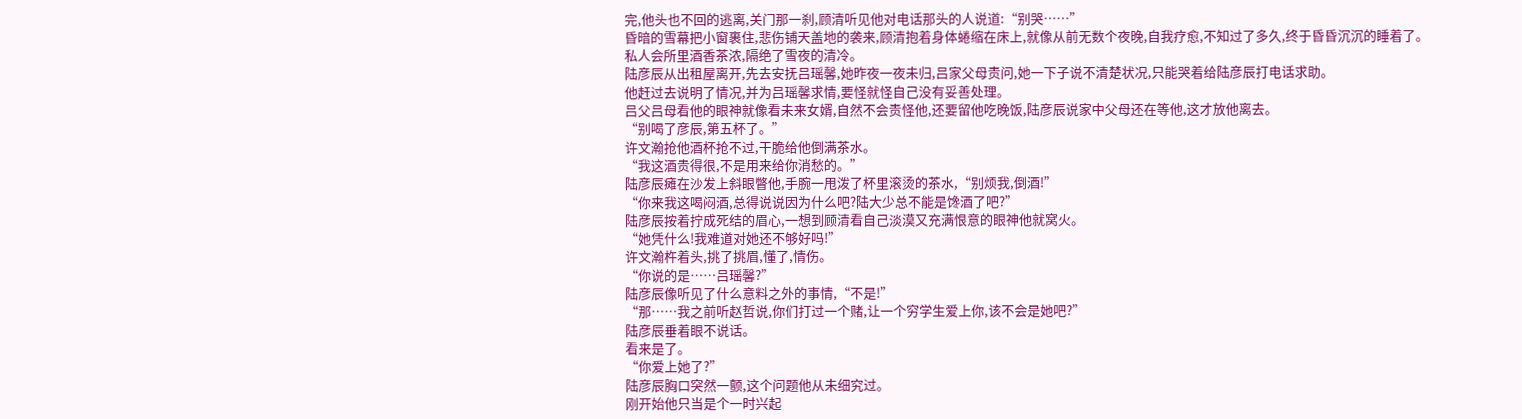完,他头也不回的逃离,关门那一刹,顾清听见他对电话那头的人说道:“别哭……”
昏暗的雪幕把小窗裹住,悲伤铺天盖地的袭来,顾清抱着身体蜷缩在床上,就像从前无数个夜晚,自我疗愈,不知过了多久,终于昏昏沉沉的睡着了。
私人会所里酒香茶浓,隔绝了雪夜的清冷。
陆彦辰从出租屋离开,先去安抚吕瑶馨,她昨夜一夜未归,吕家父母责问,她一下子说不清楚状况,只能哭着给陆彦辰打电话求助。
他赶过去说明了情况,并为吕瑶馨求情,要怪就怪自己没有妥善处理。
吕父吕母看他的眼神就像看未来女婿,自然不会责怪他,还要留他吃晚饭,陆彦辰说家中父母还在等他,这才放他离去。
“别喝了彦辰,第五杯了。”
许文瀚抢他酒杯抢不过,干脆给他倒满茶水。
“我这酒贵得很,不是用来给你消愁的。”
陆彦辰瘫在沙发上斜眼瞥他,手腕一甩泼了杯里滚烫的茶水,“别烦我,倒酒!”
“你来我这喝闷酒,总得说说因为什么吧?陆大少总不能是馋酒了吧?”
陆彦辰按着拧成死结的眉心,一想到顾清看自己淡漠又充满恨意的眼神他就窝火。
“她凭什么!我难道对她还不够好吗!”
许文瀚杵着头,挑了挑眉,懂了,情伤。
“你说的是……吕瑶馨?”
陆彦辰像听见了什么意料之外的事情,“不是!”
“那……我之前听赵哲说,你们打过一个赌,让一个穷学生爱上你,该不会是她吧?”
陆彦辰垂着眼不说话。
看来是了。
“你爱上她了?”
陆彦辰胸口突然一颤,这个问题他从未细究过。
刚开始他只当是个一时兴起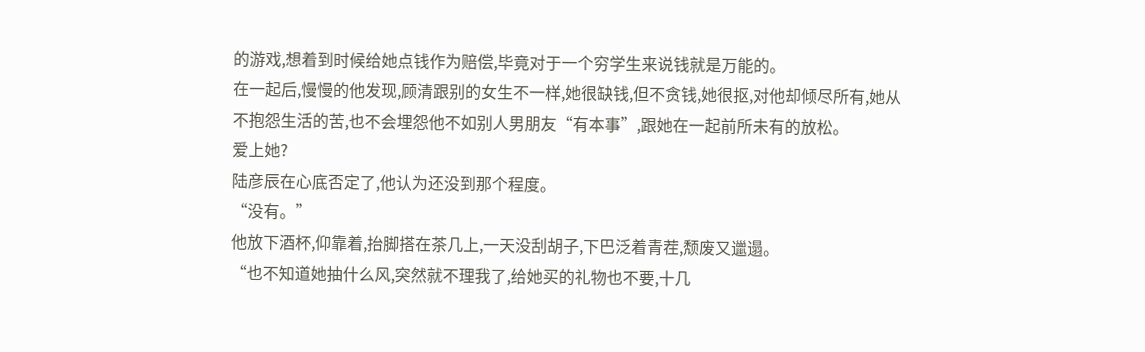的游戏,想着到时候给她点钱作为赔偿,毕竟对于一个穷学生来说钱就是万能的。
在一起后,慢慢的他发现,顾清跟别的女生不一样,她很缺钱,但不贪钱,她很抠,对他却倾尽所有,她从不抱怨生活的苦,也不会埋怨他不如别人男朋友“有本事”,跟她在一起前所未有的放松。
爱上她?
陆彦辰在心底否定了,他认为还没到那个程度。
“没有。”
他放下酒杯,仰靠着,抬脚搭在茶几上,一天没刮胡子,下巴泛着青茬,颓废又邋遢。
“也不知道她抽什么风,突然就不理我了,给她买的礼物也不要,十几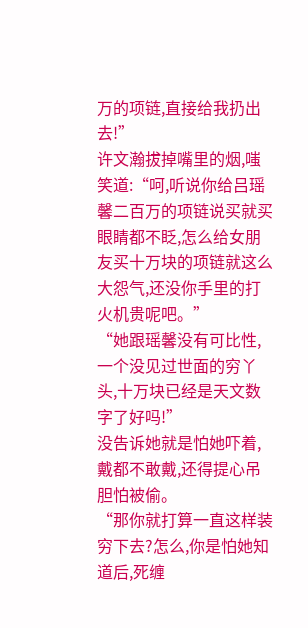万的项链,直接给我扔出去!”
许文瀚拔掉嘴里的烟,嗤笑道:“呵,听说你给吕瑶馨二百万的项链说买就买眼睛都不眨,怎么给女朋友买十万块的项链就这么大怨气,还没你手里的打火机贵呢吧。”
“她跟瑶馨没有可比性,一个没见过世面的穷丫头,十万块已经是天文数字了好吗!”
没告诉她就是怕她吓着,戴都不敢戴,还得提心吊胆怕被偷。
“那你就打算一直这样装穷下去?怎么,你是怕她知道后,死缠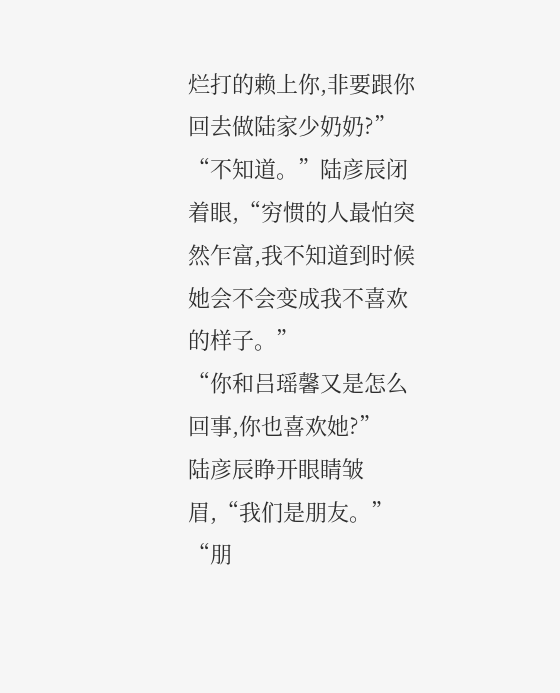烂打的赖上你,非要跟你回去做陆家少奶奶?”
“不知道。”陆彦辰闭着眼,“穷惯的人最怕突然乍富,我不知道到时候她会不会变成我不喜欢的样子。”
“你和吕瑶馨又是怎么回事,你也喜欢她?”
陆彦辰睁开眼睛皱眉,“我们是朋友。”
“朋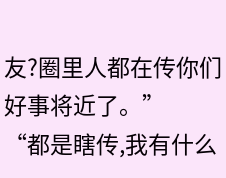友?圈里人都在传你们好事将近了。”
“都是瞎传,我有什么